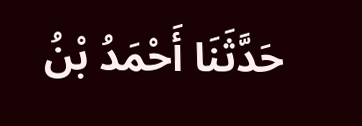حَدَّثَنَا أَحْمَدُ بْنُ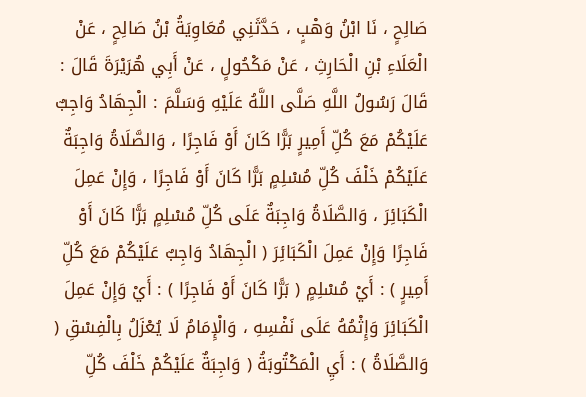صَالِحٍ ، نَا ابْنُ وَهْبٍ ، حَدَّثَنِي مُعَاوِيَةُ بْنُ صَالِحٍ ، عَنْ الْعَلَاءِ بْنِ الْحَارِثِ ، عَنْ مَكْحُولٍ ، عَنْ أَبِي هُرَيْرَةَ قَالَ : قَالَ رَسُولُ اللَّهِ صَلَّى اللَّهُ عَلَيْهِ وَسَلَّمَ : الْجِهَادُ وَاجِبٌ عَلَيْكُمْ مَعَ كُلِّ أَمِيرٍ بَرًّا كَانَ أَوْ فَاجِرًا ، وَالصَّلَاةُ وَاجِبَةٌ عَلَيْكُمْ خَلْفَ كُلِّ مُسْلِمٍ بَرًّا كَانَ أَوْ فَاجِرًا ، وَإِنْ عَمِلَ الْكَبَائِرَ ، وَالصَّلَاةُ وَاجِبَةٌ عَلَى كُلِّ مُسْلِمٍ بَرًّا كَانَ أَوْ فَاجِرًا وَإِنْ عَمِلَ الْكَبَائِرَ ( الْجِهَادُ وَاجِبٌ عَلَيْكُمْ مَعَ كُلِّ أَمِيرٍ ) : أَيْ مُسْلِمٍ ( بَرًّا كَانَ أَوْ فَاجِرًا ) : أَيْ وَإِنْ عَمِلَ الْكَبَائِرَ وَإِثْمُهُ عَلَى نَفْسِهِ ، وَالْإِمَامُ لَا يُعْزَلُ بِالْفِسْقِ ( وَالصَّلَاةُ ) : أَيِ الْمَكْتُوبَةُ ( وَاجِبَةٌ عَلَيْكُمْ خَلْفَ كُلِّ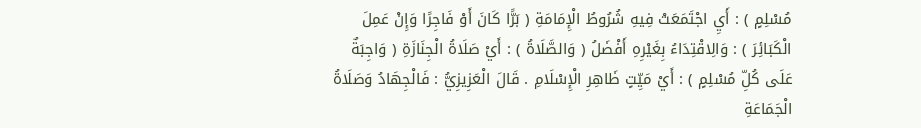مُسْلِمٍ ) : أَيِ اجْتَمَعَتْ فِيهِ شُرُوطُ الْإِمَامَةِ ( بَرًّا كَانَ أَوْ فَاجِرًا وَإِنْ عَمِلَ الْكَبَائِرَ ) : وَالِاقْتِدَاءُ بِغَيْرِهِ أَفْضَلُ ( وَالصَّلَاةُ ) : أَيْ صَلَاةُ الْجِنَازَةِ ( وَاجِبَةٌ عَلَى كُلِّ مُسْلِمٍ ) : أَيْ مَيِّتٍ ظَاهِرِ الْإِسْلَامِ . قَالَ الْعَزِيزِيُّ : فَالْجِهَادُ وَصَلَاةُ الْجَمَاعَةِ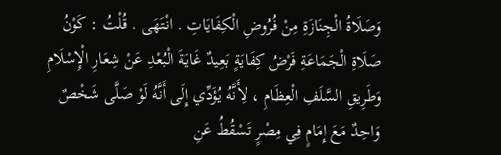وَصَلَاةُ الْجِنَازَةِ مِنْ فُرُوضِ الْكِفَايَاتِ . انْتَهَى . قُلْتُ : كَوْنُ صَلَاةِ الْجَمَاعَةِ فَرْضُ كِفَايَةٍ بَعِيدٌ غَايَةَ الْبُعْدِ عَنْ شِعَارِ الْإِسْلَامِ وَطَرِيقِ السَّلَفِ الْعِظَامِ ، لِأَنَّهُ يُؤَدِّي إِلَى أَنَّهُ لَوْ صَلَّى شَخْصٌ وَاحِدٌ مَعَ إِمَامٍ فِي مِصْرٍ تَسْقُطُ عَنِ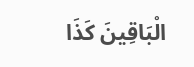الْبَاقِينَ كَذَا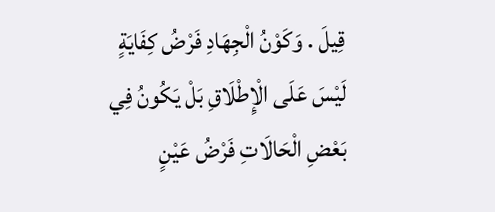قِيلَ . وَكَوْنُ الْجِهَادِ فَرْضُ كِفَايَةٍ لَيْسَ عَلَى الْإِطْلَاقِ بَلْ يَكُونُ فِي بَعْضِ الْحَالَاتِ فَرْضُ عَيْنٍ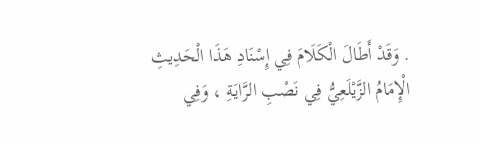. وَقَدْ أَطَالَ الْكَلَامَ فِي إِسْنَادِ هَذَا الْحَدِيثِ الْإِمَامُ الزَّيْلَعِيُّ فِي نَصْبِ الرَّايَةِ ، وَفِي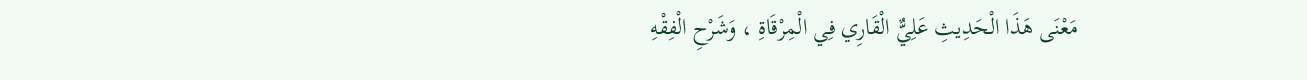مَعْنَى هَذَا الْحَدِيثِ عَلِيٌّ الْقَارِي فِي الْمِرْقَاةِ ، وَشَرْحِ الْفِقْهِ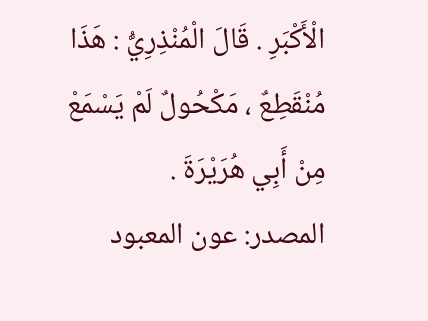الْأَكْبَرِ . قَالَ الْمُنْذِرِيُّ : هَذَا مُنْقَطِعٌ ، مَكْحُولٌ لَمْ يَسْمَعْ مِنْ أَبِي هُرَيْرَةَ .
المصدر: عون المعبود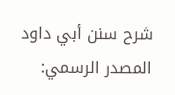شرح سنن أبي داود
المصدر الرسمي: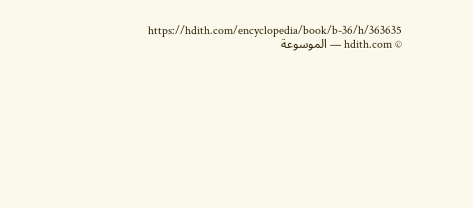https://hdith.com/encyclopedia/book/b-36/h/363635
© hdith.com — الموسوعة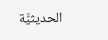الحديثيَّة